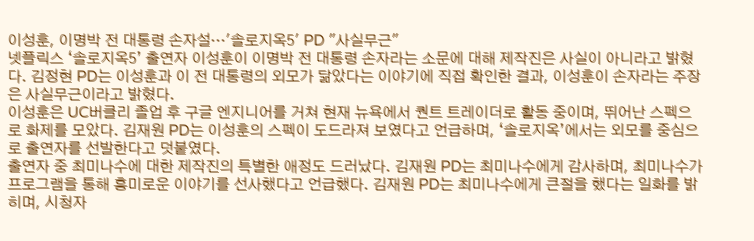이성훈, 이명박 전 대통령 손자설…'솔로지옥5' PD "사실무근"
넷플릭스 ‘솔로지옥5’ 출연자 이성훈이 이명박 전 대통령 손자라는 소문에 대해 제작진은 사실이 아니라고 밝혔다. 김정현 PD는 이성훈과 이 전 대통령의 외모가 닮았다는 이야기에 직접 확인한 결과, 이성훈이 손자라는 주장은 사실무근이라고 밝혔다.
이성훈은 UC버클리 졸업 후 구글 엔지니어를 거쳐 현재 뉴욕에서 퀀트 트레이더로 활동 중이며, 뛰어난 스펙으로 화제를 모았다. 김재원 PD는 이성훈의 스펙이 도드라져 보였다고 언급하며, ‘솔로지옥’에서는 외모를 중심으로 출연자를 선발한다고 덧붙였다.
출연자 중 최미나수에 대한 제작진의 특별한 애정도 드러났다. 김재원 PD는 최미나수에게 감사하며, 최미나수가 프로그램을 통해 흥미로운 이야기를 선사했다고 언급했다. 김재원 PD는 최미나수에게 큰절을 했다는 일화를 밝히며, 시청자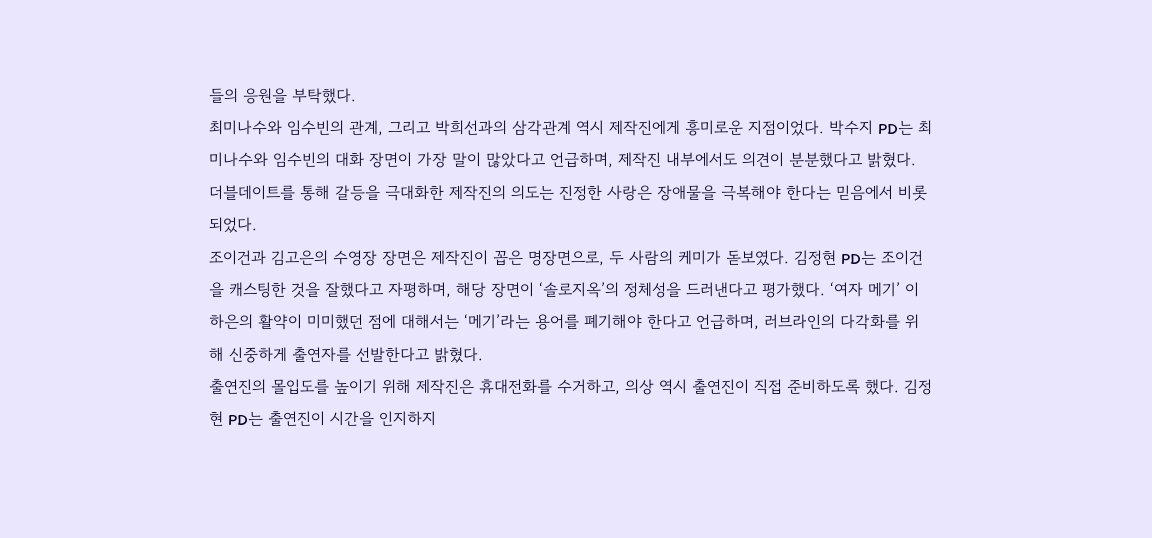들의 응원을 부탁했다.
최미나수와 임수빈의 관계, 그리고 박희선과의 삼각관계 역시 제작진에게 흥미로운 지점이었다. 박수지 PD는 최미나수와 임수빈의 대화 장면이 가장 말이 많았다고 언급하며, 제작진 내부에서도 의견이 분분했다고 밝혔다. 더블데이트를 통해 갈등을 극대화한 제작진의 의도는 진정한 사랑은 장애물을 극복해야 한다는 믿음에서 비롯되었다.
조이건과 김고은의 수영장 장면은 제작진이 꼽은 명장면으로, 두 사람의 케미가 돋보였다. 김정현 PD는 조이건을 캐스팅한 것을 잘했다고 자평하며, 해당 장면이 ‘솔로지옥’의 정체성을 드러낸다고 평가했다. ‘여자 메기’ 이하은의 활약이 미미했던 점에 대해서는 ‘메기’라는 용어를 폐기해야 한다고 언급하며, 러브라인의 다각화를 위해 신중하게 출연자를 선발한다고 밝혔다.
출연진의 몰입도를 높이기 위해 제작진은 휴대전화를 수거하고, 의상 역시 출연진이 직접 준비하도록 했다. 김정현 PD는 출연진이 시간을 인지하지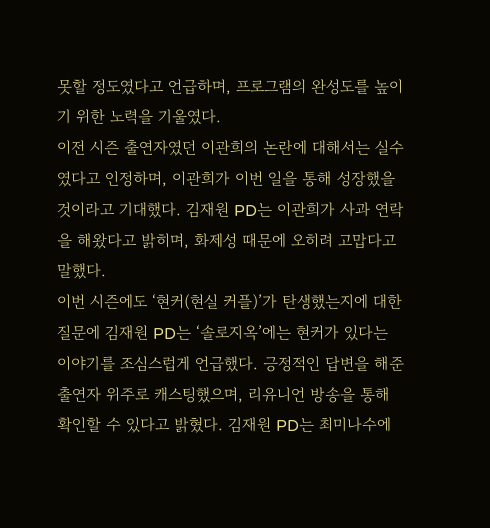못할 정도였다고 언급하며, 프로그램의 완성도를 높이기 위한 노력을 기울였다.
이전 시즌 출연자였던 이관희의 논란에 대해서는 실수였다고 인정하며, 이관희가 이번 일을 통해 성장했을 것이라고 기대했다. 김재원 PD는 이관희가 사과 연락을 해왔다고 밝히며, 화제성 때문에 오히려 고맙다고 말했다.
이번 시즌에도 ‘현커(현실 커플)’가 탄생했는지에 대한 질문에 김재원 PD는 ‘솔로지옥’에는 현커가 있다는 이야기를 조심스럽게 언급했다. 긍정적인 답변을 해준 출연자 위주로 캐스팅했으며, 리유니언 방송을 통해 확인할 수 있다고 밝혔다. 김재원 PD는 최미나수에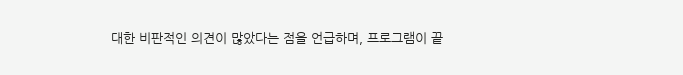대한 비판적인 의견이 많았다는 점을 언급하며, 프로그램이 끝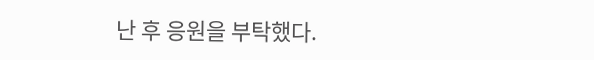난 후 응원을 부탁했다.